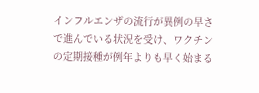インフルエンザの流行が異例の早さで進んでいる状況を受け、ワクチンの定期接種が例年よりも早く始まる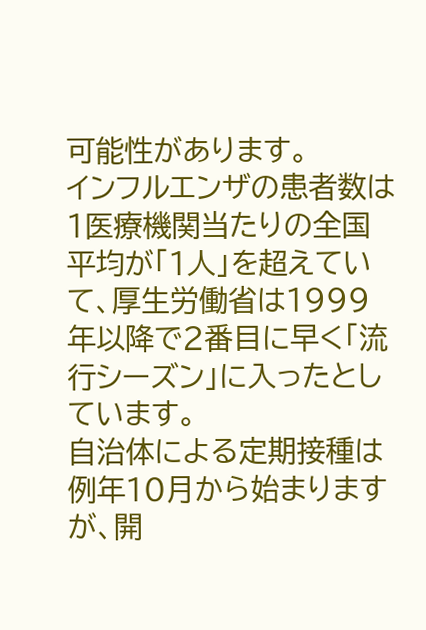可能性があります。
インフルエンザの患者数は1医療機関当たりの全国平均が「1人」を超えていて、厚生労働省は1999年以降で2番目に早く「流行シーズン」に入ったとしています。
自治体による定期接種は例年10月から始まりますが、開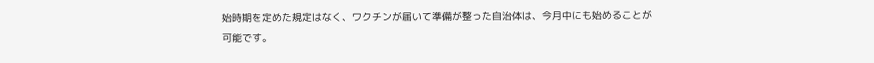始時期を定めた規定はなく、ワクチンが届いて準備が整った自治体は、今月中にも始めることが可能です。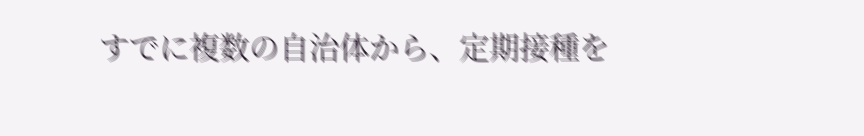すでに複数の自治体から、定期接種を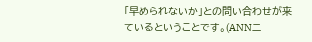「早められないか」との問い合わせが来ているということです。(ANNニ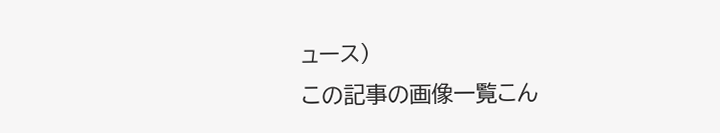ュース)
この記事の画像一覧こん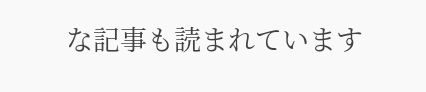な記事も読まれています